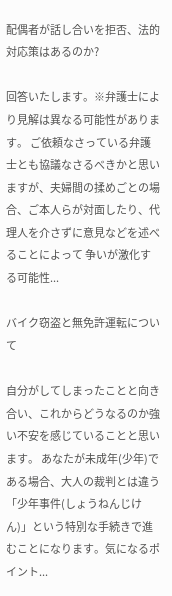配偶者が話し合いを拒否、法的対応策はあるのか?

回答いたします。※弁護士により見解は異なる可能性があります。 ご依頼なさっている弁護士とも協議なさるべきかと思いますが、夫婦間の揉めごとの場合、ご本人らが対面したり、代理人を介さずに意見などを述べることによって 争いが激化する可能性...

バイク窃盗と無免許運転について

自分がしてしまったことと向き合い、これからどうなるのか強い不安を感じていることと思います。 あなたが未成年(少年)である場合、大人の裁判とは違う「少年事件(しょうねんじけん)」という特別な手続きで進むことになります。気になるポイント...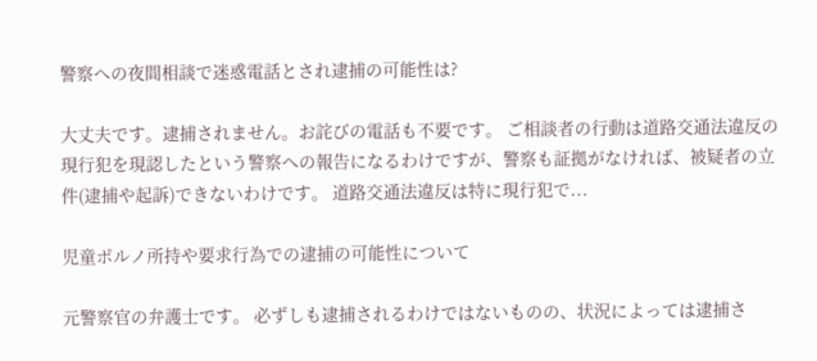警察への夜間相談で迷惑電話とされ逮捕の可能性は?

大丈夫です。逮捕されません。お詫びの電話も不要です。 ご相談者の行動は道路交通法違反の現行犯を現認したという警察への報告になるわけですが、警察も証拠がなければ、被疑者の立件(逮捕や起訴)できないわけです。 道路交通法違反は特に現行犯で...

児童ポルノ所持や要求行為での逮捕の可能性について

元警察官の弁護士です。 必ずしも逮捕されるわけではないものの、状況によっては逮捕さ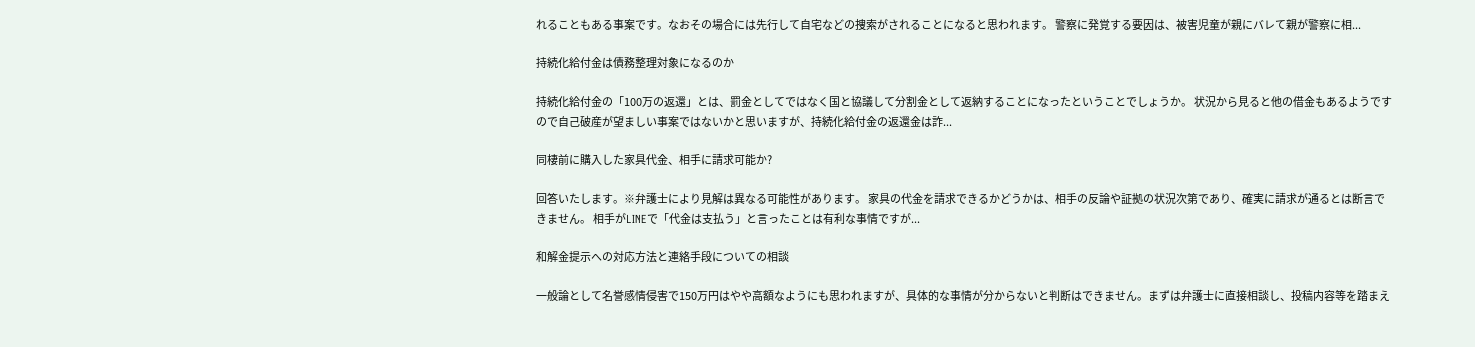れることもある事案です。なおその場合には先行して自宅などの捜索がされることになると思われます。 警察に発覚する要因は、被害児童が親にバレて親が警察に相...

持続化給付金は債務整理対象になるのか

持続化給付金の「100万の返還」とは、罰金としてではなく国と協議して分割金として返納することになったということでしょうか。 状況から見ると他の借金もあるようですので自己破産が望ましい事案ではないかと思いますが、持続化給付金の返還金は詐...

同棲前に購入した家具代金、相手に請求可能か?

回答いたします。※弁護士により見解は異なる可能性があります。 家具の代金を請求できるかどうかは、相手の反論や証拠の状況次第であり、確実に請求が通るとは断言できません。 相手がLINEで「代金は支払う」と言ったことは有利な事情ですが...

和解金提示への対応方法と連絡手段についての相談

一般論として名誉感情侵害で150万円はやや高額なようにも思われますが、具体的な事情が分からないと判断はできません。まずは弁護士に直接相談し、投稿内容等を踏まえ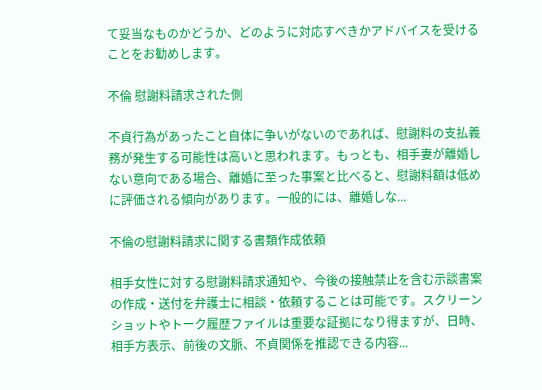て妥当なものかどうか、どのように対応すべきかアドバイスを受けることをお勧めします。

不倫 慰謝料請求された側

不貞行為があったこと自体に争いがないのであれば、慰謝料の支払義務が発生する可能性は高いと思われます。もっとも、相手妻が離婚しない意向である場合、離婚に至った事案と比べると、慰謝料額は低めに評価される傾向があります。一般的には、離婚しな...

不倫の慰謝料請求に関する書類作成依頼

相手女性に対する慰謝料請求通知や、今後の接触禁止を含む示談書案の作成・送付を弁護士に相談・依頼することは可能です。スクリーンショットやトーク履歴ファイルは重要な証拠になり得ますが、日時、相手方表示、前後の文脈、不貞関係を推認できる内容...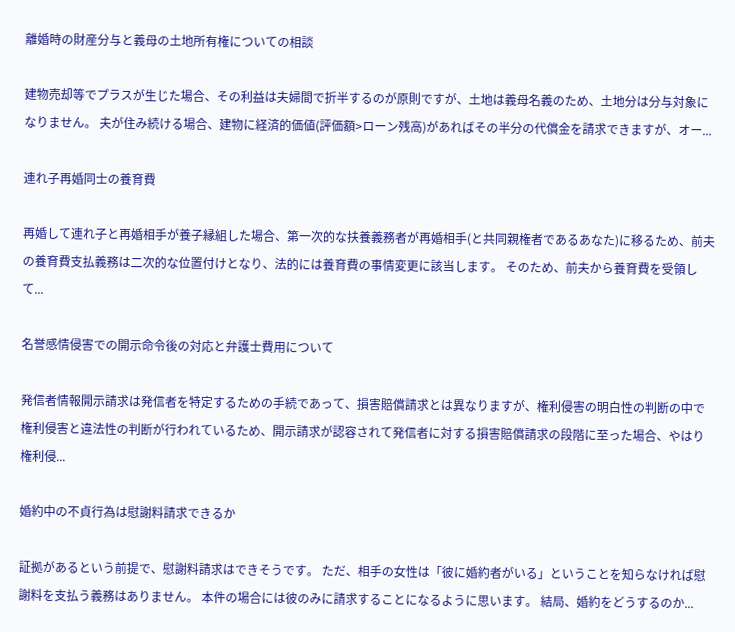離婚時の財産分与と義母の土地所有権についての相談

建物売却等でプラスが生じた場合、その利益は夫婦間で折半するのが原則ですが、土地は義母名義のため、土地分は分与対象になりません。 夫が住み続ける場合、建物に経済的価値(評価額>ローン残高)があればその半分の代償金を請求できますが、オー...

連れ子再婚同士の養育費

再婚して連れ子と再婚相手が養子縁組した場合、第一次的な扶養義務者が再婚相手(と共同親権者であるあなた)に移るため、前夫の養育費支払義務は二次的な位置付けとなり、法的には養育費の事情変更に該当します。 そのため、前夫から養育費を受領して...

名誉感情侵害での開示命令後の対応と弁護士費用について

発信者情報開示請求は発信者を特定するための手続であって、損害賠償請求とは異なりますが、権利侵害の明白性の判断の中で権利侵害と違法性の判断が行われているため、開示請求が認容されて発信者に対する損害賠償請求の段階に至った場合、やはり権利侵...

婚約中の不貞行為は慰謝料請求できるか

証拠があるという前提で、慰謝料請求はできそうです。 ただ、相手の女性は「彼に婚約者がいる」ということを知らなければ慰謝料を支払う義務はありません。 本件の場合には彼のみに請求することになるように思います。 結局、婚約をどうするのか...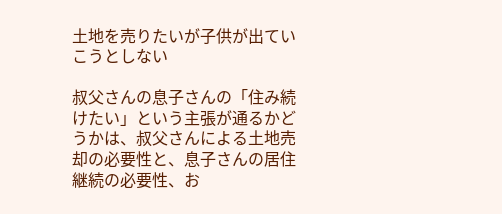土地を売りたいが子供が出ていこうとしない

叔父さんの息子さんの「住み続けたい」という主張が通るかどうかは、叔父さんによる土地売却の必要性と、息子さんの居住継続の必要性、お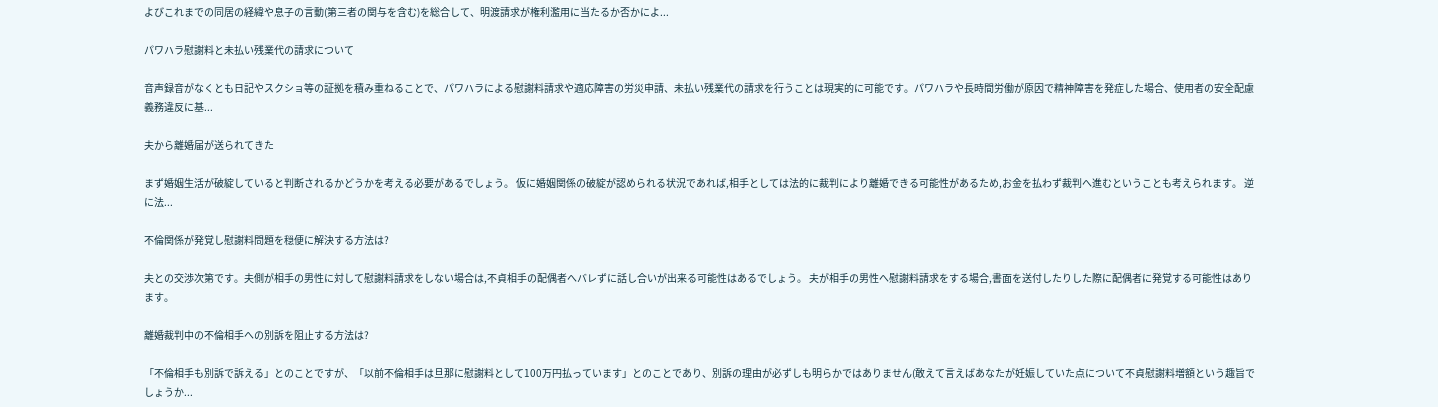よびこれまでの同居の経緯や息子の言動(第三者の関与を含む)を総合して、明渡請求が権利濫用に当たるか否かによ...

パワハラ慰謝料と未払い残業代の請求について

音声録音がなくとも日記やスクショ等の証拠を積み重ねることで、パワハラによる慰謝料請求や適応障害の労災申請、未払い残業代の請求を行うことは現実的に可能です。パワハラや長時間労働が原因で精神障害を発症した場合、使用者の安全配慮義務違反に基...

夫から離婚届が送られてきた

まず婚姻生活が破綻していると判断されるかどうかを考える必要があるでしょう。 仮に婚姻関係の破綻が認められる状況であれば,相手としては法的に裁判により離婚できる可能性があるため,お金を払わず裁判へ進むということも考えられます。 逆に法...

不倫関係が発覚し慰謝料問題を穏便に解決する方法は?

夫との交渉次第です。夫側が相手の男性に対して慰謝料請求をしない場合は,不貞相手の配偶者へバレずに話し合いが出来る可能性はあるでしょう。 夫が相手の男性へ慰謝料請求をする場合,書面を送付したりした際に配偶者に発覚する可能性はあります。

離婚裁判中の不倫相手への別訴を阻止する方法は?

「不倫相手も別訴で訴える」とのことですが、「以前不倫相手は旦那に慰謝料として100万円払っています」とのことであり、別訴の理由が必ずしも明らかではありません(敢えて言えばあなたが妊娠していた点について不貞慰謝料増額という趣旨でしょうか...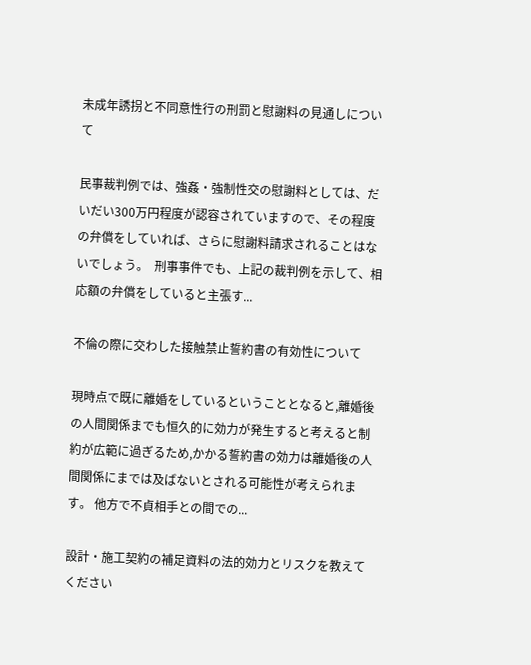未成年誘拐と不同意性行の刑罰と慰謝料の見通しについて

民事裁判例では、強姦・強制性交の慰謝料としては、だいだい300万円程度が認容されていますので、その程度の弁償をしていれば、さらに慰謝料請求されることはないでしょう。  刑事事件でも、上記の裁判例を示して、相応額の弁償をしていると主張す...

不倫の際に交わした接触禁止誓約書の有効性について

現時点で既に離婚をしているということとなると,離婚後の人間関係までも恒久的に効力が発生すると考えると制約が広範に過ぎるため,かかる誓約書の効力は離婚後の人間関係にまでは及ばないとされる可能性が考えられます。 他方で不貞相手との間での...

設計・施工契約の補足資料の法的効力とリスクを教えてください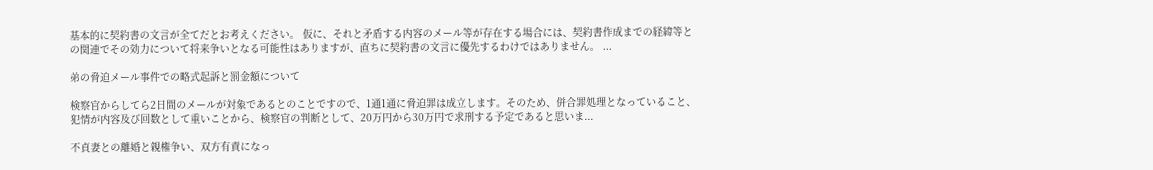基本的に契約書の文言が全てだとお考えください。 仮に、それと矛盾する内容のメール等が存在する場合には、契約書作成までの経緯等との関連でその効力について将来争いとなる可能性はありますが、直ちに契約書の文言に優先するわけではありません。 ...

弟の脅迫メール事件での略式起訴と罰金額について

検察官からしてら2日間のメールが対象であるとのことですので、1通1通に脅迫罪は成立します。そのため、併合罪処理となっていること、犯情が内容及び回数として重いことから、検察官の判断として、20万円から30万円で求刑する予定であると思いま...

不貞妻との離婚と親権争い、双方有責になっ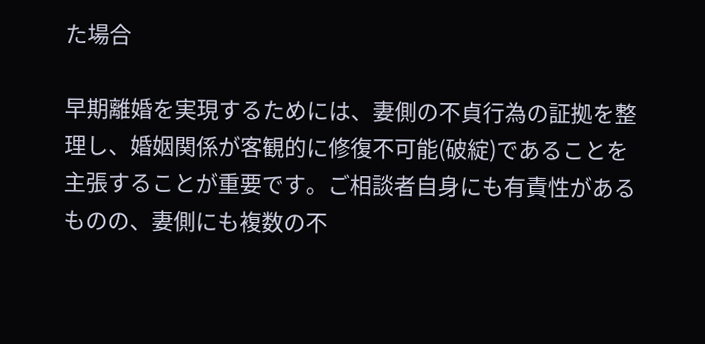た場合

早期離婚を実現するためには、妻側の不貞行為の証拠を整理し、婚姻関係が客観的に修復不可能(破綻)であることを主張することが重要です。ご相談者自身にも有責性があるものの、妻側にも複数の不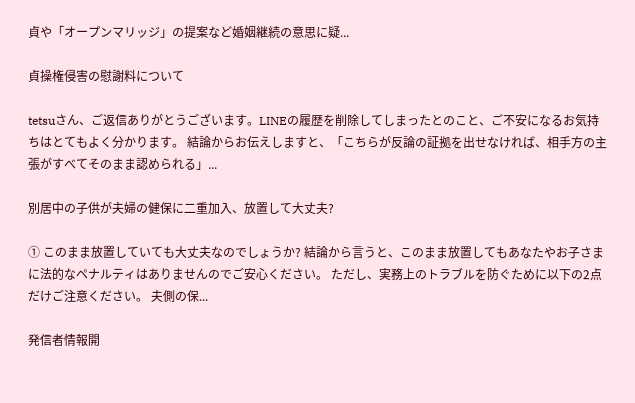貞や「オープンマリッジ」の提案など婚姻継続の意思に疑...

貞操権侵害の慰謝料について

tetsuさん、ご返信ありがとうございます。LINEの履歴を削除してしまったとのこと、ご不安になるお気持ちはとてもよく分かります。 結論からお伝えしますと、「こちらが反論の証拠を出せなければ、相手方の主張がすべてそのまま認められる」...

別居中の子供が夫婦の健保に二重加入、放置して大丈夫?

① このまま放置していても大丈夫なのでしょうか? 結論から言うと、このまま放置してもあなたやお子さまに法的なペナルティはありませんのでご安心ください。 ただし、実務上のトラブルを防ぐために以下の2点だけご注意ください。 夫側の保...

発信者情報開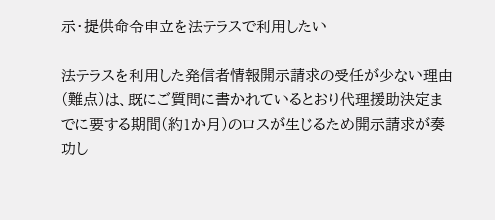示・提供命令申立を法テラスで利用したい

法テラスを利用した発信者情報開示請求の受任が少ない理由(難点)は、既にご質問に書かれているとおり代理援助決定までに要する期間(約1か月)のロスが生じるため開示請求が奏功し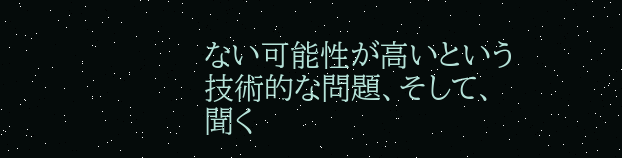ない可能性が高いという技術的な問題、そして、聞く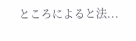ところによると法...